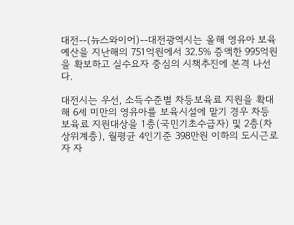대전--(뉴스와이어)--대전광역시는 올해 영유아 보육예산을 지난해의 751억원에서 32.5% 증액한 995억원을 확보하고 실수요자 중심의 시책추진에 본격 나선다.

대전시는 우선, 소득수준별 차등보육료 지원을 확대해 6세 미만의 영유아를 보육시설에 맡기 경우 차등보육료 지원대상을 1층(국민기초수급자) 및 2층(차상위계층), 월평균 4인기준 398만원 이하의 도시근로자 자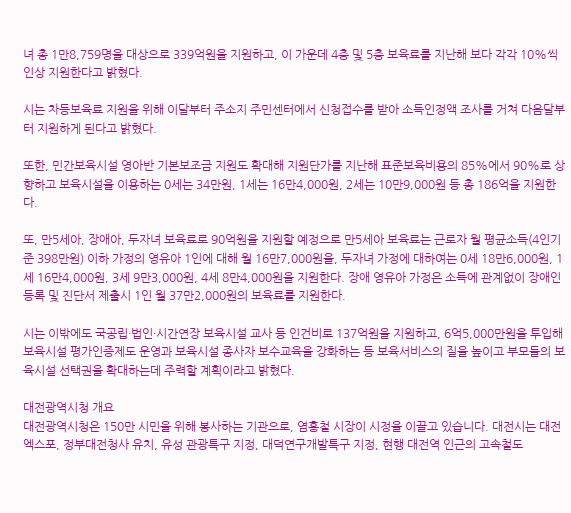녀 총 1만8,759명을 대상으로 339억원을 지원하고, 이 가운데 4층 및 5층 보육료를 지난해 보다 각각 10%씩 인상 지원한다고 밝혔다.

시는 차등보육료 지원을 위해 이달부터 주소지 주민센터에서 신청접수를 받아 소득인정액 조사를 거쳐 다음달부터 지원하게 된다고 밝혔다.

또한, 민간보육시설 영아반 기본보조금 지원도 확대해 지원단가를 지난해 표준보육비용의 85%에서 90%로 상향하고 보육시설을 이용하는 0세는 34만원, 1세는 16만4,000원, 2세는 10만9,000원 등 총 186억을 지원한다.

또, 만5세아, 장애아, 두자녀 보육료로 90억원을 지원할 예정으로 만5세아 보육료는 근로자 월 평균소득(4인기준 398만원) 이하 가정의 영유아 1인에 대해 월 16만7,000원을, 두자녀 가정에 대하여는 0세 18만6,000원, 1세 16만4,000원, 3세 9만3,000원, 4세 8만4,000원을 지원한다. 장애 영유아 가정은 소득에 관계없이 장애인등록 및 진단서 제출시 1인 월 37만2,000원의 보육료를 지원한다.

시는 이밖에도 국공립·법인·시간연장 보육시설 교사 등 인건비로 137억원을 지원하고, 6억5,000만원을 투입해 보육시설 평가인증제도 운영과 보육시설 종사자 보수교육을 강화하는 등 보육서비스의 질을 높이고 부모들의 보육시설 선택권을 확대하는데 주력할 계획이라고 밝혔다.

대전광역시청 개요
대전광역시청은 150만 시민을 위해 봉사하는 기관으로, 염홍철 시장이 시정을 이끌고 있습니다. 대전시는 대전엑스포, 정부대전청사 유치, 유성 관광특구 지정, 대덕연구개발특구 지정, 현행 대전역 인근의 고속철도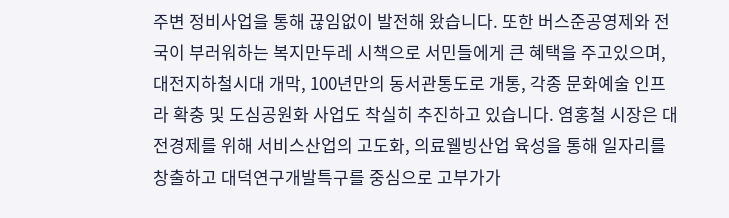주변 정비사업을 통해 끊임없이 발전해 왔습니다. 또한 버스준공영제와 전국이 부러워하는 복지만두레 시책으로 서민들에게 큰 혜택을 주고있으며, 대전지하철시대 개막, 100년만의 동서관통도로 개통, 각종 문화예술 인프라 확충 및 도심공원화 사업도 착실히 추진하고 있습니다. 염홍철 시장은 대전경제를 위해 서비스산업의 고도화, 의료웰빙산업 육성을 통해 일자리를 창출하고 대덕연구개발특구를 중심으로 고부가가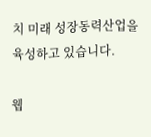치 미래 성장동력산업을 육성하고 있습니다.

웹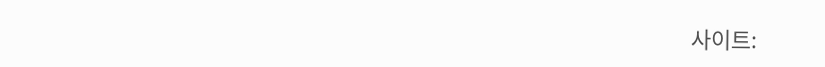사이트: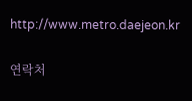http://www.metro.daejeon.kr

연락처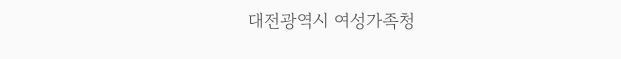대전광역시 여성가족청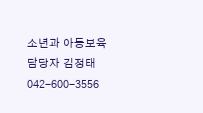소년과 아동보육 담당자 김정태 042-600-3556